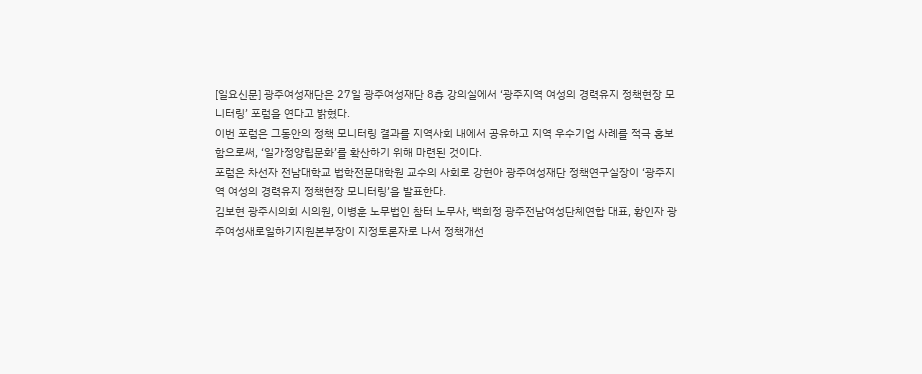[일요신문] 광주여성재단은 27일 광주여성재단 8층 강의실에서 ‘광주지역 여성의 경력유지 정책현장 모니터링’ 포럼을 연다고 밝혔다.
이번 포럼은 그동안의 정책 모니터링 결과를 지역사회 내에서 공유하고 지역 우수기업 사례를 적극 홍보함으로써, ‘일가정양립문화’를 확산하기 위해 마련된 것이다.
포럼은 차선자 전남대학교 법학전문대학원 교수의 사회로 강현아 광주여성재단 정책연구실장이 ‘광주지역 여성의 경력유지 정책현장 모니터링’을 발표한다.
김보현 광주시의회 시의원, 이병훈 노무법인 참터 노무사, 백희정 광주전남여성단체연합 대표, 황인자 광주여성새로일하기지원본부장이 지정토론자로 나서 정책개선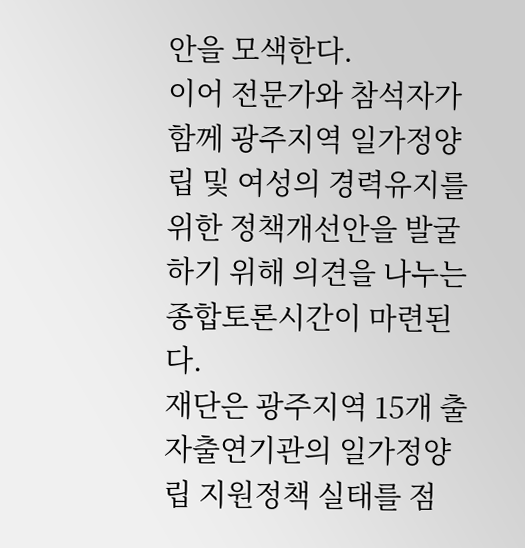안을 모색한다.
이어 전문가와 참석자가 함께 광주지역 일가정양립 및 여성의 경력유지를 위한 정책개선안을 발굴하기 위해 의견을 나누는 종합토론시간이 마련된다.
재단은 광주지역 15개 출자출연기관의 일가정양립 지원정책 실태를 점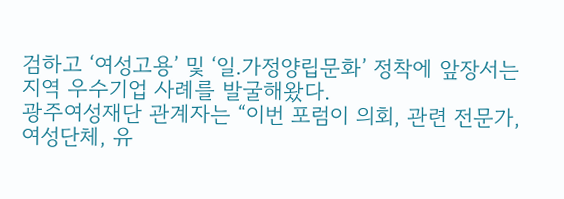검하고 ‘여성고용’ 및 ‘일.가정양립문화’ 정착에 앞장서는 지역 우수기업 사례를 발굴해왔다.
광주여성재단 관계자는 “이번 포럼이 의회, 관련 전문가, 여성단체, 유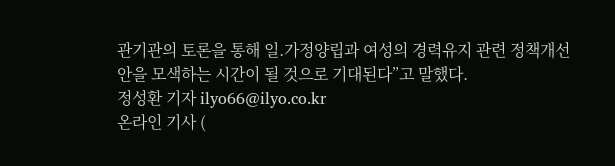관기관의 토론을 통해 일.가정양립과 여성의 경력유지 관련 정책개선안을 모색하는 시간이 될 것으로 기대된다”고 말했다.
정성환 기자 ilyo66@ilyo.co.kr
온라인 기사 (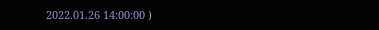2022.01.26 14:00:00 )